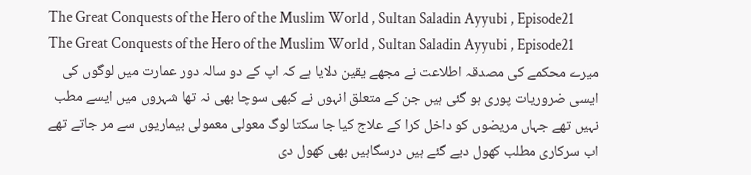The Great Conquests of the Hero of the Muslim World , Sultan Saladin Ayyubi , Episode21
The Great Conquests of the Hero of the Muslim World , Sultan Saladin Ayyubi , Episode21
میرے محکمے کی مصدقہ اطلاعت نے مجھے یقین دلایا ہے کہ اپ کے دو سالہ دور عمارت میں لوگوں کی ایسی ضروریات پوری ہو گئی ہیں جن کے متعلق انہوں نے کبھی سوچا بھی نہ تھا شہروں میں ایسے مطب نہیں تھے جہاں مریضوں کو داخل کرا کے علاج کیا جا سکتا لوگ معولی معمولی بیماریوں سے مر جاتے تھے اب سرکاری مطلب کھول دیے گئے ہیں درسگاہیں بھی کھول دی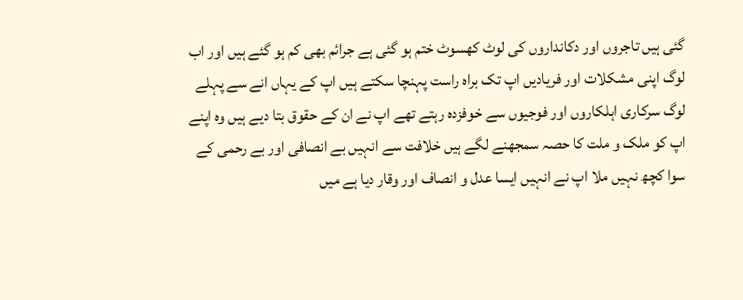گئی ہیں تاجروں اور دکانداروں کی لوٹ کھسوٹ ختم ہو گئی ہے جرائم بھی کم ہو گئے ہیں اور اب لوگ اپنی مشکلات اور فریادیں اپ تک براہ راست پہنچا سکتے ہیں اپ کے یہاں انے سے پہلے لوگ سرکاری اہلکاروں اور فوجیوں سے خوفزدہ رہتے تھے اپ نے ان کے حقوق بتا دیے ہیں وہ اپنے اپ کو ملک و ملت کا حصہ سمجھنے لگے ہیں خلافت سے انہیں بے انصافی اور بے رحمی کے سوا کچھ نہیں ملا اپ نے انہیں ایسا عدل و انصاف اور وقار دیا ہے میں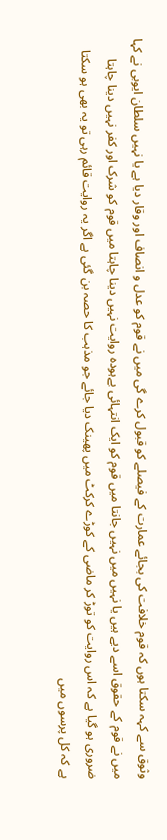وثوق سے کہہ سکتا ہوں کہ قوم خلافت کی بجائے عمارت کے فیصلے کو قبول کرے گی میں نے قوم کو عدل و انصاف اور وقار دیا ہے یا نہیں سلطان ایوبی نے کہا میں نے قوم کے حقوق اسے دیے ہیں یا نہیں میں نہیں جانتا میں قوم کو ایک انتہائی بےہودہ روایت نہیں دینا چاہتا میں قوم کو شرک اور کفر نہیں دینا چاہتا ضروری ہو گیا ہے کہ اس روایت کو توڑ کر ماضی کے کوڑے کرکٹ میں پھینک دیا جائے جو مذہب کا حصہ بن گئی ہے اگر یہ روایت قائم رہی تو یہ بھی ہو سکتا ہے کہ کل پرسوں میں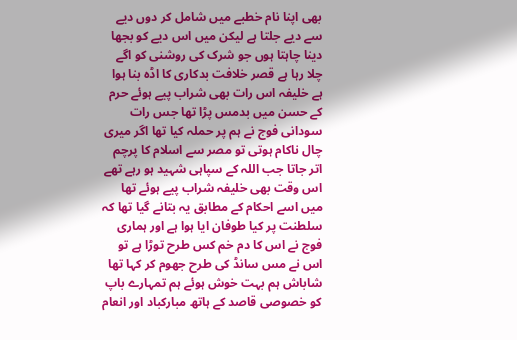بھی اپنا نام خطبے میں شامل کر دوں دیے سے دیے جلتا ہے لیکن میں اس دیے کو بجھا دینا چاہتا ہوں جو شرک کی روشنی کو اگے چلا رہا ہے قصر خلافت بدکاری کا اڈہ بنا ہوا ہے خلیفہ اس رات بھی شراب پیے ہوئے حرم کے حسن میں بدمس پڑا تھا جس رات سودانی فوج نے ہم پر حملہ کیا تھا اگر میری چال ناکام ہوتی تو مصر سے اسلام کا پرچم اتر جاتا جب اللہ کے سپاہی شہید ہو رہے تھے اس وقت بھی خلیفہ شراب پیے ہوئے تھا میں اسے احکام کے مطابق یہ بتانے گیا تھا کہ سلطنت پر کیا طوفان ایا ہوا ہے اور ہماری فوج نے اس کا دم خم کس طرح توڑا ہے تو اس نے مس سانڈ کی طرح جھوم کر کہا تھا شاباش ہم بہت خوش ہوئے ہم تمہارے باپ کو خصوصی قاصد کے ہاتھ مبارکباد اور انعام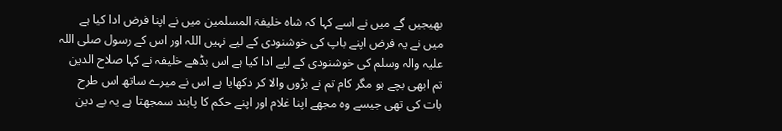بھیجیں گے میں نے اسے کہا کہ شاہ خلیفۃ المسلمین میں نے اپنا فرض ادا کیا ہے میں نے یہ فرض اپنے باپ کی خوشنودی کے لیے نہیں اللہ اور اس کے رسول صلی اللہ علیہ والہ وسلم کی خوشنودی کے لیے ادا کیا ہے اس بڈھے خلیفہ نے کہا صلاح الدین تم ابھی بچے ہو مگر کام تم نے بڑوں والا کر دکھایا ہے اس نے میرے ساتھ اس طرح بات کی تھی جیسے وہ مجھے اپنا غلام اور اپنے حکم کا پابند سمجھتا ہے یہ بے دین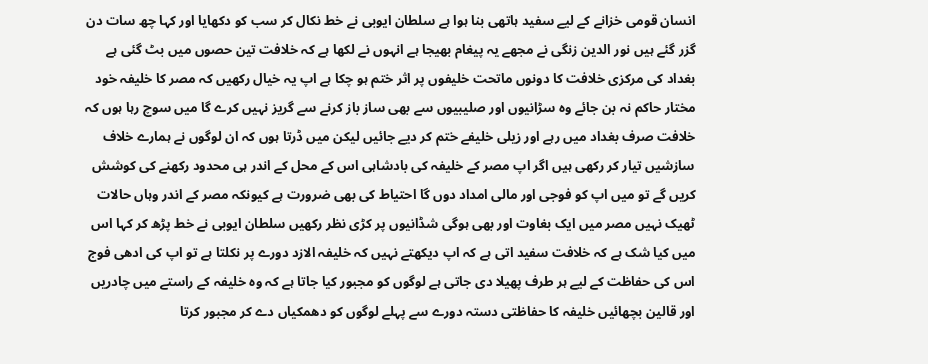انسان قومی خزانے کے لیے سفید ہاتھی بنا ہوا ہے سلطان ایوبی نے خط نکال کر سب کو دکھایا اور کہا چھ سات دن گزر گئے ہیں نور الدین زنگی نے مجھے یہ پیغام بھیجا ہے انہوں نے لکھا ہے کہ خلافت تین حصوں میں بٹ گئی ہے بغداد کی مرکزی خلافت کا دونوں ماتحت خلیفوں پر اثر ختم ہو چکا ہے اپ یہ خیال رکھیں کہ مصر کا خلیفہ خود مختار حاکم نہ بن جائے وہ سڑانیوں اور صلیبیوں سے بھی ساز باز کرنے سے گریز نہیں کرے گا میں سوچ رہا ہوں کہ خلافت صرف بغداد میں رہے اور زیلی خلیفے ختم کر دیے جائیں لیکن میں ڈرتا ہوں کہ ان لوگوں نے ہمارے خلاف سازشیں تیار کر رکھی ہیں اگر اپ مصر کے خلیفہ کی بادشاہی اس کے محل کے اندر ہی محدود رکھنے کی کوشش کریں گے تو میں اپ کو فوجی اور مالی امداد دوں گا احتیاط کی بھی ضرورت ہے کیونکہ مصر کے اندر وہاں حالات ٹھیک نہیں مصر میں ایک بغاوت اور بھی ہوگی شڈانیوں پر کڑی نظر رکھیں سلطان ایوبی نے خط پڑھ کر کہا اس میں کیا شک ہے کہ خلافت سفید اتی ہے کہ اپ دیکھتے نہیں کہ خلیفہ الازد دورے پر نکلتا ہے تو اپ کی ادھی فوج اس کی حفاظت کے لیے ہر طرف پھیلا دی جاتی ہے لوگوں کو مجبور کیا جاتا ہے کہ وہ خلیفہ کے راستے میں چادریں اور قالین بچھائیں خلیفہ کا حفاظتی دستہ دورے سے پہلے لوگوں کو دھمکیاں دے کر مجبور کرتا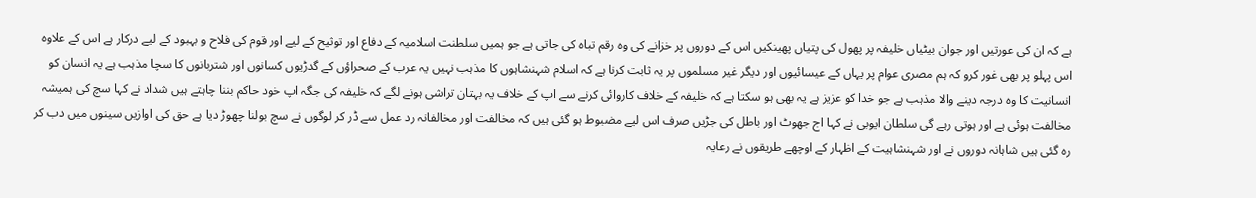ہے کہ ان کی عورتیں اور جوان بیٹیاں خلیفہ پر پھول کی پتیاں پھینکیں اس کے دوروں پر خزانے کی وہ رقم تباہ کی جاتی ہے جو ہمیں سلطنت اسلامیہ کے دفاع اور توثیح کے لیے اور قوم کی فلاح و بہبود کے لیے درکار ہے اس کے علاوہ اس پہلو پر بھی غور کرو کہ ہم مصری عوام پر یہاں کے عیسائیوں اور دیگر غیر مسلموں پر یہ ثابت کرنا ہے کہ اسلام شہنشاہوں کا مذہب نہیں یہ عرب کے صحراؤں کے گدڑیوں کسانوں اور شتربانوں کا سچا مذہب ہے یہ انسان کو انسانیت کا وہ درجہ دینے والا مذہب ہے جو خدا کو عزیز ہے یہ بھی ہو سکتا ہے کہ خلیفہ کے خلاف کاروائی کرنے سے اپ کے خلاف یہ بہتان تراشی ہونے لگے کہ خلیفہ کی جگہ اپ خود حاکم بننا چاہتے ہیں شداد نے کہا سچ کی ہمیشہ مخالفت ہوئی ہے اور ہوتی رہے گی سلطان ایوبی نے کہا اج جھوٹ اور باطل کی جڑیں صرف اس لیے مضبوط ہو گئی ہیں کہ مخالفت اور مخالفانہ رد عمل سے ڈر کر لوگوں نے سچ بولنا چھوڑ دیا ہے حق کی اوازیں سینوں میں دب کر رہ گئی ہیں شاہانہ دوروں نے اور شہنشاہیت کے اظہار کے اوچھے طریقوں نے رعایہ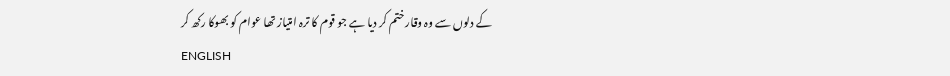کے دلوں سے وہ وقار ختم کر دیا ہے جو قوم کا ترہ امتیاز تھا عوام کو بھوکا رکھ کر
ENGLISH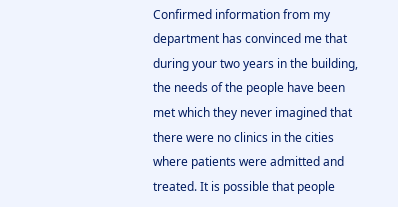Confirmed information from my department has convinced me that during your two years in the building, the needs of the people have been met which they never imagined that there were no clinics in the cities where patients were admitted and treated. It is possible that people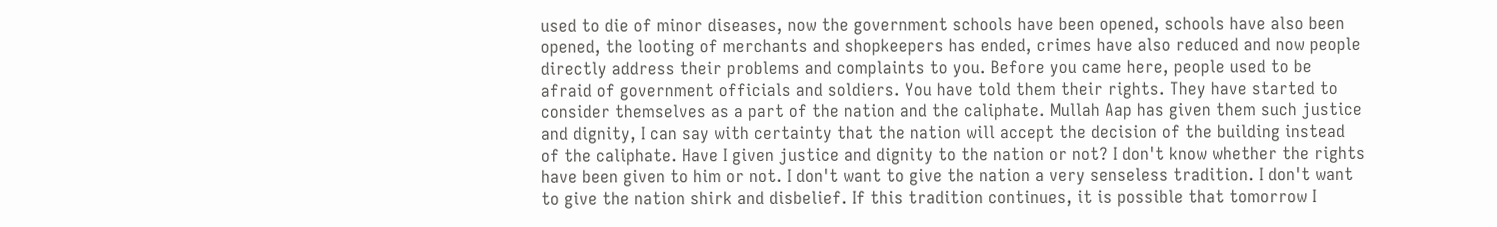used to die of minor diseases, now the government schools have been opened, schools have also been opened, the looting of merchants and shopkeepers has ended, crimes have also reduced and now people directly address their problems and complaints to you. Before you came here, people used to be afraid of government officials and soldiers. You have told them their rights. They have started to consider themselves as a part of the nation and the caliphate. Mullah Aap has given them such justice and dignity, I can say with certainty that the nation will accept the decision of the building instead of the caliphate. Have I given justice and dignity to the nation or not? I don't know whether the rights have been given to him or not. I don't want to give the nation a very senseless tradition. I don't want to give the nation shirk and disbelief. If this tradition continues, it is possible that tomorrow I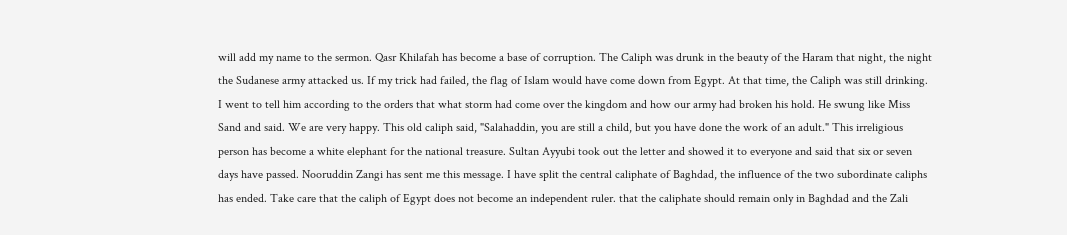will add my name to the sermon. Qasr Khilafah has become a base of corruption. The Caliph was drunk in the beauty of the Haram that night, the night the Sudanese army attacked us. If my trick had failed, the flag of Islam would have come down from Egypt. At that time, the Caliph was still drinking. I went to tell him according to the orders that what storm had come over the kingdom and how our army had broken his hold. He swung like Miss Sand and said. We are very happy. This old caliph said, "Salahaddin, you are still a child, but you have done the work of an adult." This irreligious person has become a white elephant for the national treasure. Sultan Ayyubi took out the letter and showed it to everyone and said that six or seven days have passed. Nooruddin Zangi has sent me this message. I have split the central caliphate of Baghdad, the influence of the two subordinate caliphs has ended. Take care that the caliph of Egypt does not become an independent ruler. that the caliphate should remain only in Baghdad and the Zali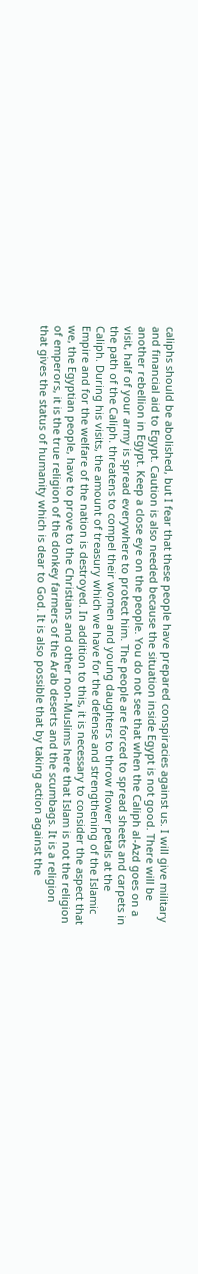caliphs should be abolished, but I fear that these people have prepared conspiracies against us. I will give military and financial aid to Egypt. Caution is also needed because the situation inside Egypt is not good. There will be another rebellion in Egypt. Keep a close eye on the people. You do not see that when the Caliph al-Azd goes on a visit, half of your army is spread everywhere to protect him. The people are forced to spread sheets and carpets in the path of the Caliph. threatens to compel their women and young daughters to throw flower petals at the Caliph. During his visits, the amount of treasury which we have for the defense and strengthening of the Islamic Empire and for the welfare of the nation is destroyed. In addition to this, it is necessary to consider the aspect that we, the Egyptian people, have to prove to the Christians and other non-Muslims here that Islam is not the religion of emperors, it is the true religion of the donkey farmers of the Arab deserts and the scumbags. It is a religion that gives the status of humanity which is dear to God. It is also possible that by taking action against the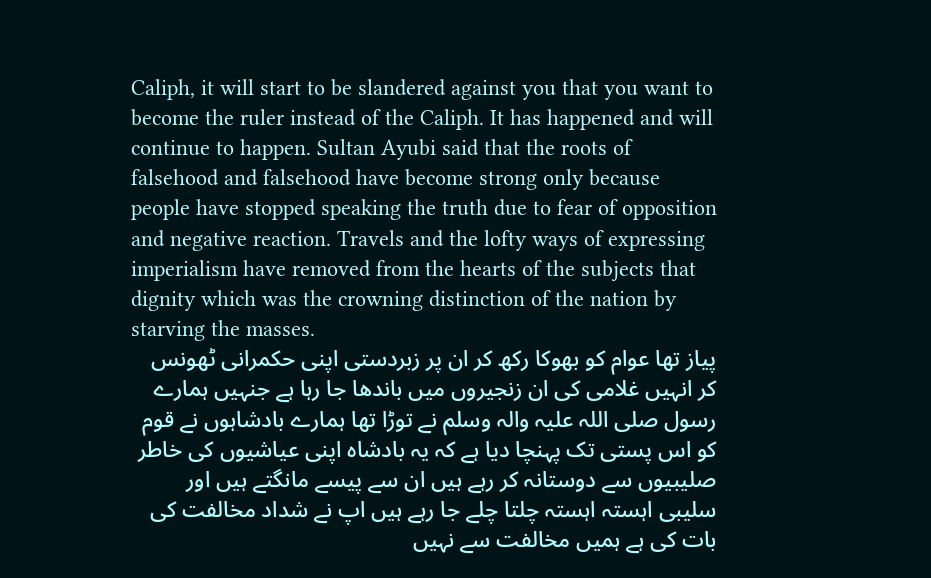Caliph, it will start to be slandered against you that you want to become the ruler instead of the Caliph. It has happened and will continue to happen. Sultan Ayubi said that the roots of falsehood and falsehood have become strong only because people have stopped speaking the truth due to fear of opposition and negative reaction. Travels and the lofty ways of expressing imperialism have removed from the hearts of the subjects that dignity which was the crowning distinction of the nation by starving the masses.
پیاز تھا عوام کو بھوکا رکھ کر ان پر زبردستی اپنی حکمرانی ٹھونس کر انہیں غلامی کی ان زنجیروں میں باندھا جا رہا ہے جنہیں ہمارے رسول صلی اللہ علیہ والہ وسلم نے توڑا تھا ہمارے بادشاہوں نے قوم کو اس پستی تک پہنچا دیا ہے کہ یہ بادشاہ اپنی عیاشیوں کی خاطر صلیبیوں سے دوستانہ کر رہے ہیں ان سے پیسے مانگتے ہیں اور سلیبی اہستہ اہستہ چلتا چلے جا رہے ہیں اپ نے شداد مخالفت کی بات کی ہے ہمیں مخالفت سے نہیں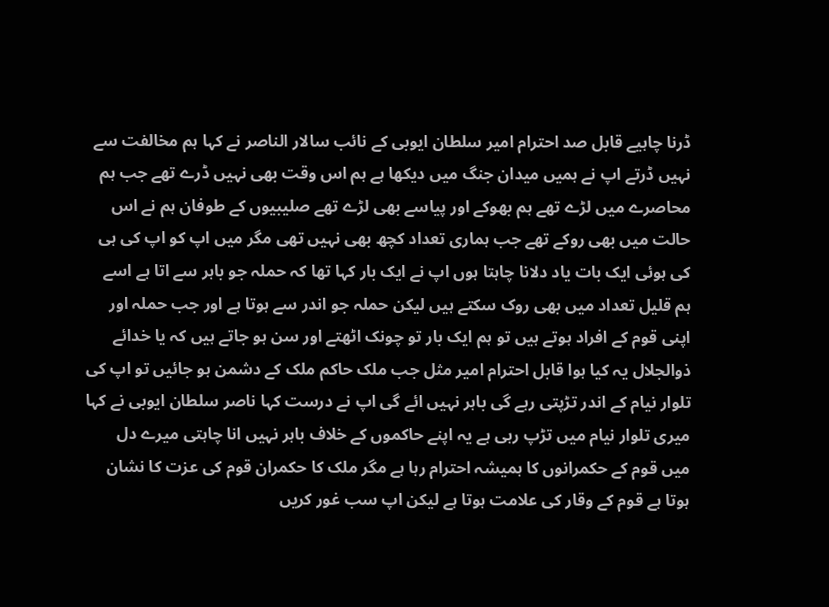ڈرنا چاہیے قابل صد احترام امیر سلطان ایوبی کے نائب سالار الناصر نے کہا ہم مخالفت سے نہیں ڈرتے اپ نے ہمیں میدان جنگ میں دیکھا ہے ہم اس وقت بھی نہیں ڈرے تھے جب ہم محاصرے میں لڑے تھے ہم بھوکے اور پیاسے بھی لڑے تھے صلیبیوں کے طوفان ہم نے اس حالت میں بھی روکے تھے جب ہماری تعداد کچھ بھی نہیں تھی مگر میں اپ کو اپ کی ہی کی ہوئی ایک بات یاد دلانا چاہتا ہوں اپ نے ایک بار کہا تھا کہ حملہ جو باہر سے اتا ہے اسے ہم قلیل تعداد میں بھی روک سکتے ہیں لیکن حملہ جو اندر سے ہوتا ہے اور جب حملہ اور اپنی قوم کے افراد ہوتے ہیں تو ہم ایک بار تو چونک اٹھتے اور سن ہو جاتے ہیں کہ یا خدائے ذوالجلال یہ کیا ہوا قابل احترام امیر مثل جب ملک حاکم ملک کے دشمن ہو جائیں تو اپ کی تلوار نیام کے اندر تڑپتی رہے گی باہر نہیں ائے گی اپ نے درست کہا ناصر سلطان ایوبی نے کہا میری تلوار نیام میں تڑپ رہی ہے یہ اپنے حاکموں کے خلاف باہر نہیں انا چاہتی میرے دل میں قوم کے حکمرانوں کا ہمیشہ احترام رہا ہے مگر ملک کا حکمران قوم کی عزت کا نشان ہوتا ہے قوم کے وقار کی علامت ہوتا ہے لیکن اپ سب غور کریں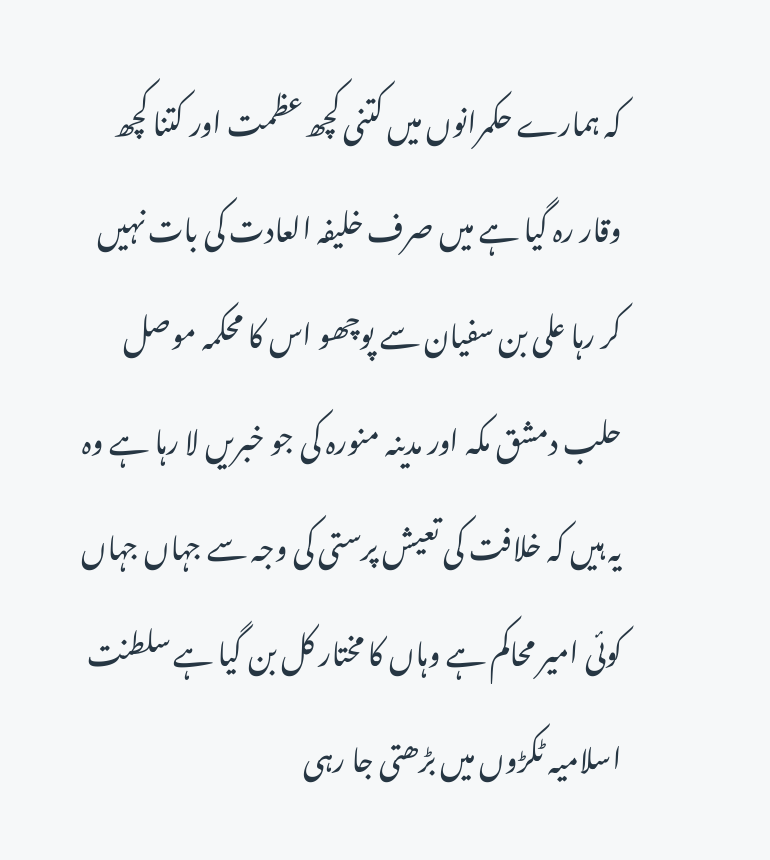کہ ہمارے حکمرانوں میں کتنی کچھ عظمت اور کتنا کچھ وقار رہ گیا ہے میں صرف خلیفہ العادت کی بات نہیں کر رہا علی بن سفیان سے پوچھو اس کا محکمہ موصل حلب دمشق مکہ اور مدینہ منورہ کی جو خبریں لا رہا ہے وہ یہ ہیں کہ خلافت کی تعیش پرستی کی وجہ سے جہاں جہاں کوئی امیر محاکم ہے وہاں کا مختار کل بن گیا ہے سلطنت اسلامیہ ٹکڑوں میں بڑھتی جا رہی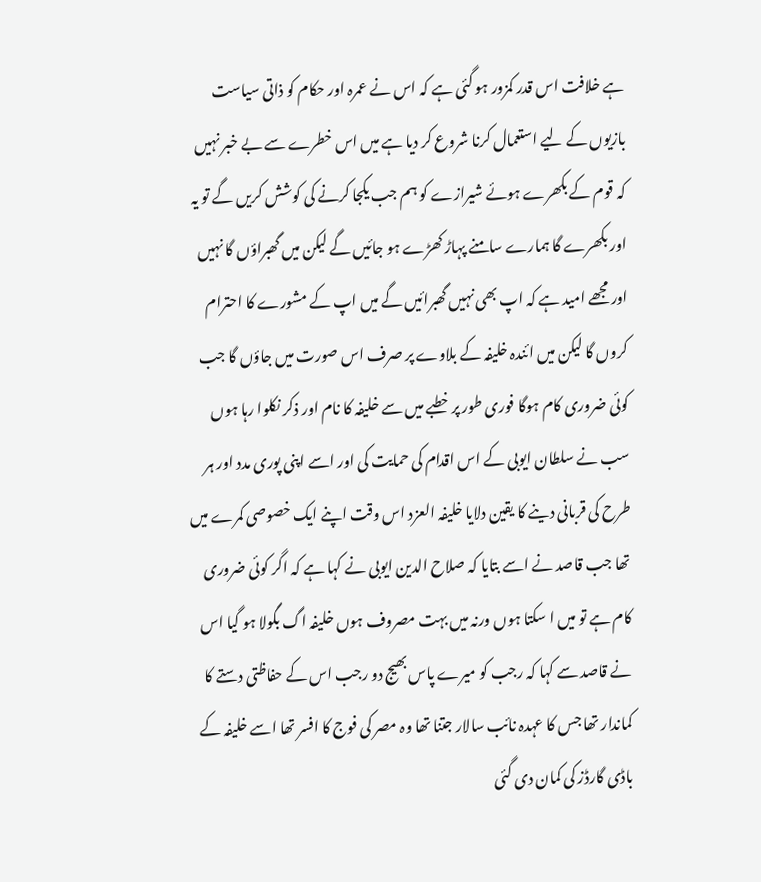ہے خلافت اس قدر کمزور ہو گئی ہے کہ اس نے عمرہ اور حکام کو ذاتی سیاست بازیوں کے لیے استعمال کرنا شروع کر دیا ہے میں اس خطرے سے بے خبر نہیں کہ قوم کے بکھرے ہوئے شیرازے کو ہم جب یکجا کرنے کی کوشش کریں گے تو یہ اور بکھرے گا ہمارے سامنے پہاڑ کھڑے ہو جائیں گے لیکن میں گھبراؤں گا نہیں اور مجھے امید ہے کہ اپ بھی نہیں گھبرائیں گے میں اپ کے مشورے کا احترام کروں گا لیکن میں ائندہ خلیفہ کے بلاوے پر صرف اس صورت میں جاؤں گا جب کوئی ضروری کام ہوگا فوری طور پر خطبے میں سے خلیفہ کا نام اور ذکر نکلوا رہا ہوں سب نے سلطان ایوبی کے اس اقدام کی حمایت کی اور اسے اپنی پوری مدد اور ہر طرح کی قربانی دینے کا یقین دلایا خلیفہ العزد اس وقت اپنے ایک خصوصی کمرے میں تھا جب قاصد نے اسے بتایا کہ صلاح الدین ایوبی نے کہا ہے کہ اگر کوئی ضروری کام ہے تو میں ا سکتا ہوں ورنہ میں بہت مصروف ہوں خلیفہ اگ بگولا ہو گیا اس نے قاصد سے کہا کہ رجب کو میرے پاس بھیج دو رجب اس کے حفاظتی دستے کا کماندار تھا جس کا عہدہ نائب سالار جتنا تھا وہ مصر کی فوج کا افسر تھا اسے خلیفہ کے باڈی گارڈز کی کمان دی گئی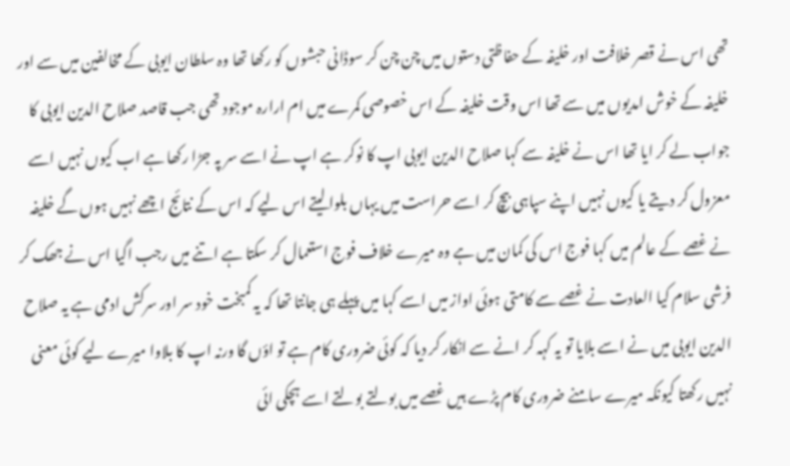تھی اس نے قصر خلافت اور خلیفہ کے حفاظتی دستوں میں چن چن کر سوڈانی حبشوں کو رکھا تھا وہ سلطان ایوبی کے مخالفین میں سے اور خلیفہ کے خوش امدیوں میں سے تھا اس وقت خلیفہ کے اس خصوصی کمرے میں ام ارارہ موجود تھی جب قاصد صلاح الدین ایوبی کا جواب لے کر ایا تھا اس نے خلیفہ سے کہا صلاح الدین ایوبی اپ کا نوکر ہے اپ نے اسے سر پہ جڑا رکھا ہے اب کیوں نہیں اسے معزول کر دیتے یا کیوں نہیں اپنے سپاہی بیچ کر اسے حراست میں یہاں بلوا لیتے اس لیے کہ اس کے نتائج اچھے نہیں ہوں گے خلیفہ نے غصے کے عالم میں کہا فوج اس کی کمان میں ہے وہ میرے خلاف فوج استعمال کر سکتا ہے اتنے میں رجب اگیا اس نے جھک کر فرشی سلام کیا العادت نے غصے سے کامتی ہوئی اواز میں اسے کہا میں پہلے ہی جانتا تھا کہ یہ کمبخت خود سر اور سرکش ادمی ہے یہ صلاح الدین ایوبی میں نے اسے بلایا تو یہ کہہ کر انے سے انکار کر دیا کہ کوئی ضروری کام ہے تو اؤں گا ورنہ اپ کا بلاوا میرے لیے کوئی معنی نہیں رکھتا کیونکہ میرے سامنے ضروری کام پڑے ہیں غصے میں بولتے بولتے اسے ہچکی ائی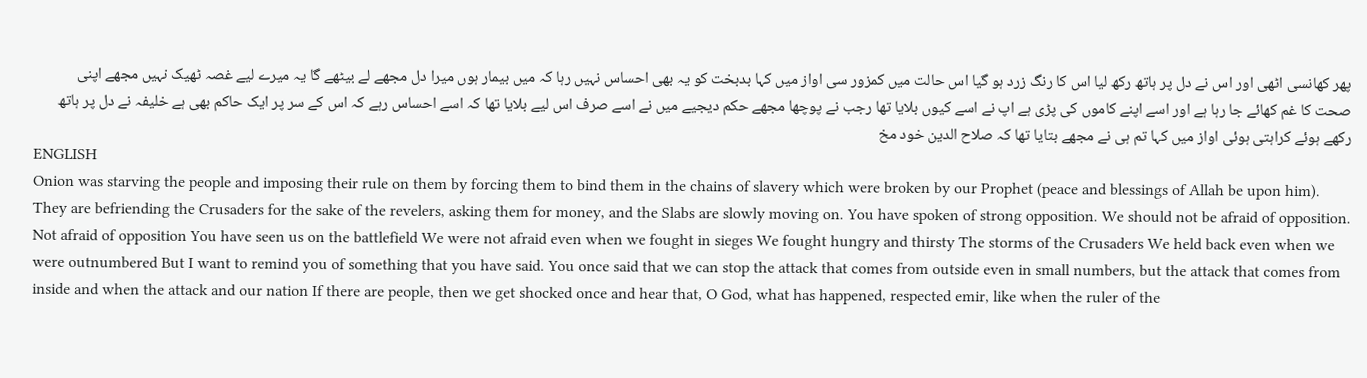پھر کھانسی اٹھی اور اس نے دل پر ہاتھ رکھ لیا اس کا رنگ زرد ہو گیا اس حالت میں کمزور سی اواز میں کہا بدبخت کو یہ بھی احساس نہیں رہا کہ میں بیمار ہوں میرا دل مجھے لے بیٹھے گا یہ میرے لیے غصہ ٹھیک نہیں مجھے اپنی صحت کا غم کھائے جا رہا ہے اور اسے اپنے کاموں کی پڑی ہے اپ نے اسے کیوں بلایا تھا رجب نے پوچھا مجھے حکم دیجیے میں نے اسے صرف اس لیے بلایا تھا کہ اسے احساس رہے کہ اس کے سر پر ایک حاکم بھی ہے خلیفہ نے دل پر ہاتھ رکھے ہوئے کراہتی ہوئی اواز میں کہا تم ہی نے مجھے بتایا تھا کہ صلاح الدین خود مخ
ENGLISH
Onion was starving the people and imposing their rule on them by forcing them to bind them in the chains of slavery which were broken by our Prophet (peace and blessings of Allah be upon him). They are befriending the Crusaders for the sake of the revelers, asking them for money, and the Slabs are slowly moving on. You have spoken of strong opposition. We should not be afraid of opposition. Not afraid of opposition You have seen us on the battlefield We were not afraid even when we fought in sieges We fought hungry and thirsty The storms of the Crusaders We held back even when we were outnumbered But I want to remind you of something that you have said. You once said that we can stop the attack that comes from outside even in small numbers, but the attack that comes from inside and when the attack and our nation If there are people, then we get shocked once and hear that, O God, what has happened, respected emir, like when the ruler of the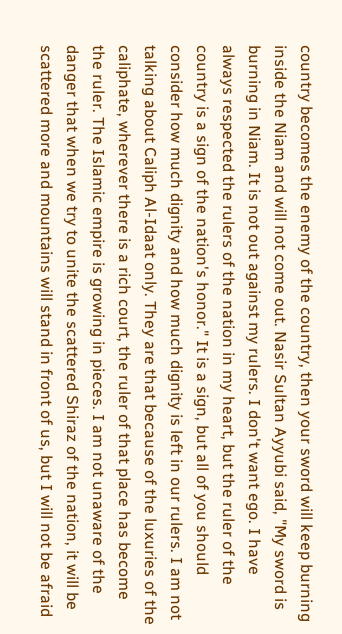country becomes the enemy of the country, then your sword will keep burning inside the Niam and will not come out. Nasir Sultan Ayyubi said, "My sword is burning in Niam. It is not out against my rulers. I don't want ego. I have always respected the rulers of the nation in my heart, but the ruler of the country is a sign of the nation's honor." It is a sign, but all of you should consider how much dignity and how much dignity is left in our rulers. I am not talking about Caliph Al-Idaat only. They are that because of the luxuries of the caliphate, wherever there is a rich court, the ruler of that place has become the ruler. The Islamic empire is growing in pieces. I am not unaware of the danger that when we try to unite the scattered Shiraz of the nation, it will be scattered more and mountains will stand in front of us, but I will not be afraid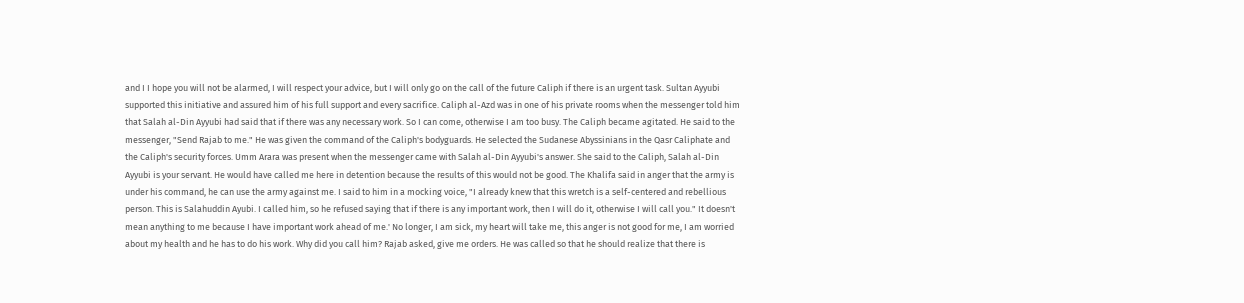and I I hope you will not be alarmed, I will respect your advice, but I will only go on the call of the future Caliph if there is an urgent task. Sultan Ayyubi supported this initiative and assured him of his full support and every sacrifice. Caliph al-Azd was in one of his private rooms when the messenger told him that Salah al-Din Ayyubi had said that if there was any necessary work. So I can come, otherwise I am too busy. The Caliph became agitated. He said to the messenger, "Send Rajab to me." He was given the command of the Caliph's bodyguards. He selected the Sudanese Abyssinians in the Qasr Caliphate and the Caliph's security forces. Umm Arara was present when the messenger came with Salah al-Din Ayyubi's answer. She said to the Caliph, Salah al-Din Ayyubi is your servant. He would have called me here in detention because the results of this would not be good. The Khalifa said in anger that the army is under his command, he can use the army against me. I said to him in a mocking voice, "I already knew that this wretch is a self-centered and rebellious person. This is Salahuddin Ayubi. I called him, so he refused saying that if there is any important work, then I will do it, otherwise I will call you." It doesn't mean anything to me because I have important work ahead of me.' No longer, I am sick, my heart will take me, this anger is not good for me, I am worried about my health and he has to do his work. Why did you call him? Rajab asked, give me orders. He was called so that he should realize that there is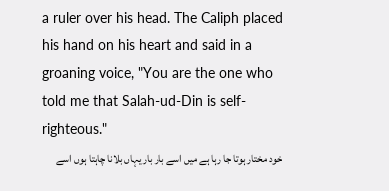a ruler over his head. The Caliph placed his hand on his heart and said in a groaning voice, "You are the one who told me that Salah-ud-Din is self-righteous."
خود مختار ہوتا جا رہا ہے میں اسے بار بار یہاں بلانا چاہتا ہوں اسے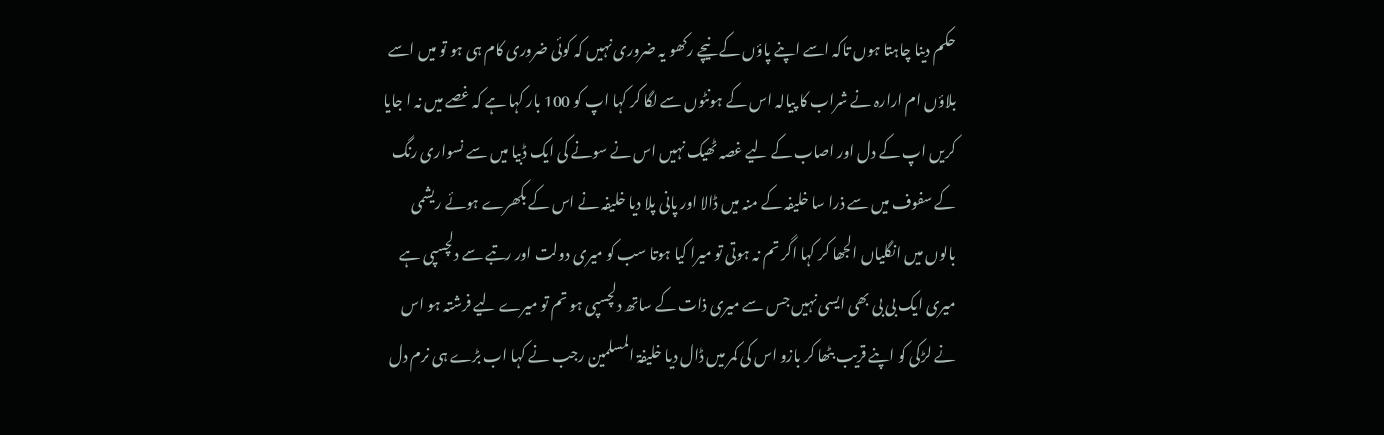حکم دینا چاہتا ہوں تاکہ اسے اپنے پاؤں کے نیچے رکھو یہ ضروری نہیں کہ کوئی ضروری کام ہی ہو تو میں اسے بلاؤں ام ارارہ نے شراب کا پیالہ اس کے ہونٹوں سے لگا کر کہا اپ کو 100 بار کہا ہے کہ غصے میں نہ ا جایا کریں اپ کے دل اور اصاب کے لیے غصہ ٹھیک نہیں اس نے سونے کی ایک ڈبیا میں سے نسواری رنگ کے سفوف میں سے ذرا سا خلیفہ کے منہ میں ڈالا اور پانی پلا دیا خلیفہ نے اس کے بکھرے ہوئے ریشمی بالوں میں انگلیاں الجھا کر کہا اگر تم نہ ہوتی تو میرا کیا ہوتا سب کو میری دولت اور رتبے سے دلچسپی ہے میری ایک بی بی بھی ایسی نہیں جس سے میری ذات کے ساتھ دلچسپی ہو تم تو میرے لیے فرشتہ ہو اس نے لڑکی کو اپنے قریب بٹھا کر بازو اس کی کمر میں ڈال دیا خلیفۃ المسلمین رجب نے کہا اب بڑے ہی نرم دل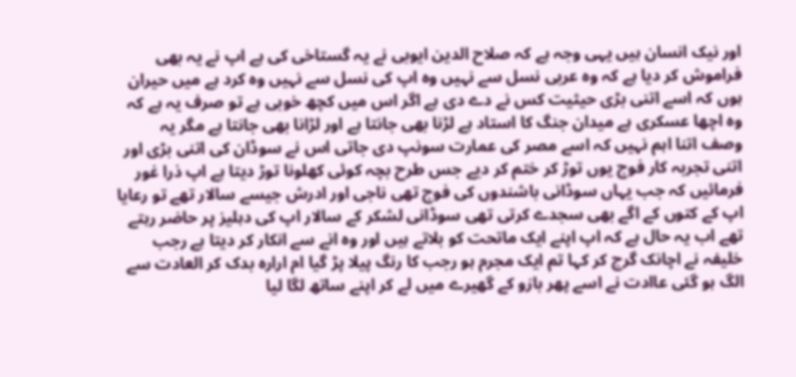اور نیک انسان ہیں یہی وجہ ہے کہ صلاح الدین ایوبی نے یہ گستاخی کی ہے اپ نے یہ بھی فراموش کر دیا ہے کہ وہ عربی نسل سے نہیں وہ اپ کی نسل سے نہیں وہ کرد ہے میں حیران ہوں کہ اسے اتنی بڑی حیثیت کس نے دے دی ہے اگر اس میں کچھ خوبی ہے تو صرف یہ ہے کہ وہ اچھا عسکری ہے میدان جنگ کا استاد ہے لڑنا بھی جانتا ہے اور لڑانا بھی جانتا ہے مگر یہ وصف اتنا اہم نہیں کہ اسے مصر کی عمارت سونپ دی جاتی اس نے سوڈان کی اتنی بڑی اور اتنی تجربہ کار فوج یوں توڑ کر ختم کر دیے جس طرح بچہ کوئی کھلونا توڑ دیتا ہے اپ ذرا غور فرمائیں کہ جب یہاں سوڈانی باشندوں کی فوج تھی ناجی اور ادرش جیسے سالار تھے تو رعایا اپ کے کتوں کے اگے بھی سجدے کرتی تھی سوڈانی لشکر کے سالار اپ کی دہلیز پر حاضر رہتے تھے اب یہ حال ہے کہ اپ اپنے ایک ماتحت کو بلاتے ہیں اور وہ انے سے انکار کر دیتا ہے رجب خلیفہ نے اچانک گرج کر کہا تم ایک مجرم ہو رجب کا رنگ پیلا پڑ گیا ام ارارہ بدک کر العادت سے الگ ہو گئی عاادت نے اسے پھر بازو کے گھیرے میں لے کر اپنے ساتھ لگا لیا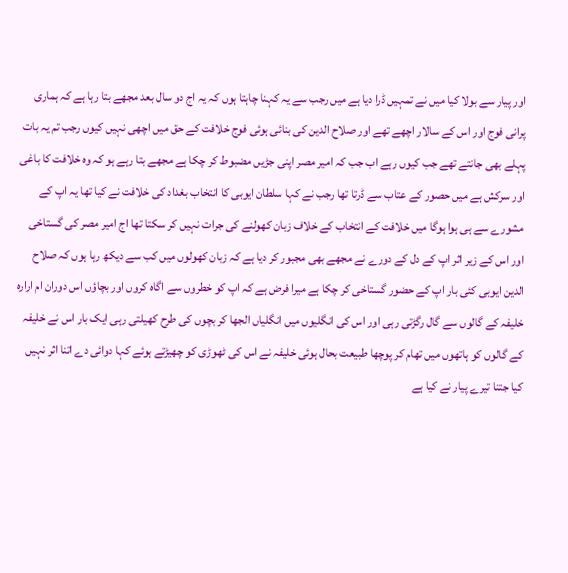اور پیار سے بولا کیا میں نے تمہیں ڈرا دیا ہے میں رجب سے یہ کہنا چاہتا ہوں کہ یہ اج دو سال بعد مجھے بتا رہا ہے کہ ہماری پرانی فوج اور اس کے سالار اچھے تھے اور صلاح الدین کی بنائی ہوئی فوج خلافت کے حق میں اچھی نہیں کیوں رجب تم یہ بات پہلے بھی جانتے تھے جب کیوں رہے اب جب کہ امیر مصر اپنی جڑیں مضبوط کر چکا ہے مجھے بتا رہے ہو کہ وہ خلافت کا باغی اور سرکش ہے میں حصور کے عتاب سے ڈرتا تھا رجب نے کہا سلطان ایوبی کا انتخاب بغداد کی خلافت نے کیا تھا یہ اپ کے مشورے سے ہی ہوا ہوگا میں خلافت کے انتخاب کے خلاف زبان کھولنے کی جرات نہیں کر سکتا تھا اج امیر مصر کی گستاخی اور اس کے زیر اثر اپ کے دل کے دورے نے مجھے بھی مجبور کر دیا ہے کہ زبان کھولوں میں کب سے دیکھ رہا ہوں کہ صلاح الدین ایوبی کئی بار اپ کے حضور گستاخی کر چکا ہے میرا فرض ہے کہ اپ کو خطروں سے اگاہ کروں اور بچاؤں اس دوران ام ارارہ خلیفہ کے گالوں سے گال رگڑتی رہی اور اس کی انگلیوں میں انگلیاں الجھا کر بچوں کی طرح کھیلتی رہی ایک بار اس نے خلیفہ کے گالوں کو ہاتھوں میں تھام کر پوچھا طبیعت بحال ہوئی خلیفہ نے اس کی ٹھوڑی کو چھیڑتے ہوئے کہا دوائی دے اتنا اثر نہیں کیا جتنا تیرے پیار نے کیا ہے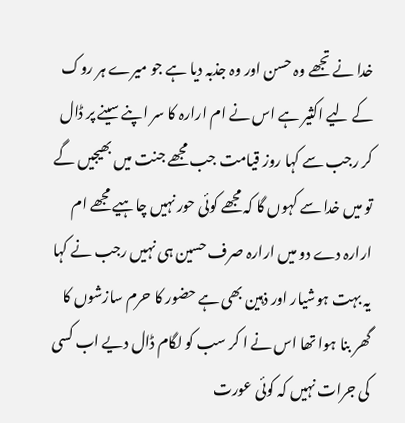خدا نے تجھے وہ حسن اور وہ جذبہ دیا ہے جو میرے ہر روک کے لیے اکثیر ہے اس نے ام ارارہ کا سر اپنے سینے پر ڈال کر رجب سے کہا روز قیامت جب مجھے جنت میں بھیجیں گے تو میں خدا سے کہوں گا کہ مجھے کوئی حور نہیں چاہیے مجھے ام ارارہ دے دو میں ارارہ صرف حسین ہی نہیں رجب نے کہا یہ بہت ہوشیار اور ذہین بھی ہے حضور کا حرم سازشوں کا گھر بنا ہوا تھا اس نے ا کر سب کو لگام ڈال دیے اب کسی کی جرات نہیں کہ کوئی عورت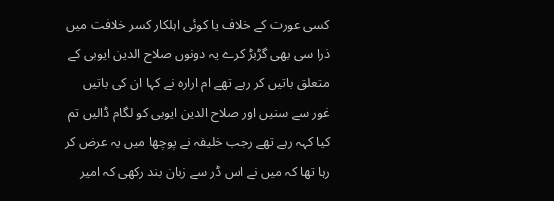کسی عورت کے خلاف یا کوئی اہلکار کسر خلافت میں ذرا سی بھی گڑبڑ کرے یہ دونوں صلاح الدین ایوبی کے متعلق باتیں کر رہے تھے ام ارارہ نے کہا ان کی باتیں غور سے سنیں اور صلاح الدین ایوبی کو لگام ڈالیں تم کیا کہہ رہے تھے رجب خلیفہ نے پوچھا میں یہ عرض کر رہا تھا کہ میں نے اس ڈر سے زبان بند رکھی کہ امیر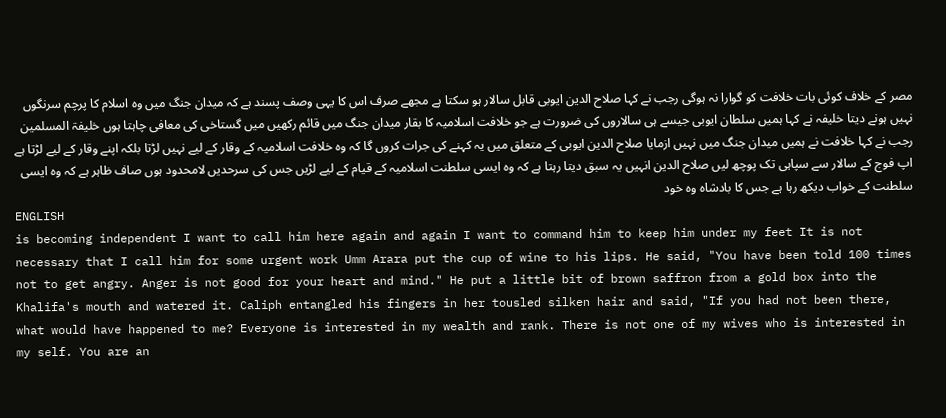مصر کے خلاف کوئی بات خلافت کو گوارا نہ ہوگی رجب نے کہا صلاح الدین ایوبی قابل سالار ہو سکتا ہے مجھے صرف اس کا یہی وصف پسند ہے کہ میدان جنگ میں وہ اسلام کا پرچم سرنگوں نہیں ہونے دیتا خلیفہ نے کہا ہمیں سلطان ایوبی جیسے ہی سالاروں کی ضرورت ہے جو خلافت اسلامیہ کا بقار میدان جنگ میں قائم رکھیں میں گستاخی کی معافی چاہتا ہوں خلیفۃ المسلمین رجب نے کہا خلافت نے ہمیں میدان جنگ میں نہیں ازمایا صلاح الدین ایوبی کے متعلق میں یہ کہنے کی جرات کروں گا کہ وہ خلافت اسلامیہ کے وقار کے لیے نہیں لڑتا بلکہ اپنے وقار کے لیے لڑتا ہے اپ فوج کے سالار سے سپاہی تک پوچھ لیں صلاح الدین انہیں یہ سبق دیتا رہتا ہے کہ وہ ایسی سلطنت اسلامیہ کے قیام کے لیے لڑیں جس کی سرحدیں لامحدود ہوں صاف ظاہر ہے کہ وہ ایسی سلطنت کے خواب دیکھ رہا ہے جس کا بادشاہ وہ خود
ENGLISH
is becoming independent I want to call him here again and again I want to command him to keep him under my feet It is not necessary that I call him for some urgent work Umm Arara put the cup of wine to his lips. He said, "You have been told 100 times not to get angry. Anger is not good for your heart and mind." He put a little bit of brown saffron from a gold box into the Khalifa's mouth and watered it. Caliph entangled his fingers in her tousled silken hair and said, "If you had not been there, what would have happened to me? Everyone is interested in my wealth and rank. There is not one of my wives who is interested in my self. You are an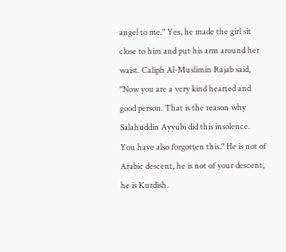angel to me." Yes, he made the girl sit close to him and put his arm around her waist. Caliph Al-Muslimin Rajab said, "Now you are a very kind hearted and good person. That is the reason why Salahuddin Ayyubi did this insolence. You have also forgotten this." He is not of Arabic descent, he is not of your descent, he is Kurdish.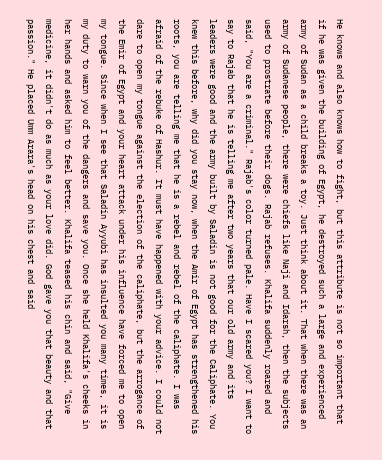He knows and also knows how to fight, but this attribute is not so important that if he was given the building of Egypt, he destroyed such a large and experienced army of Sudan as a child breaks a toy. Just think about it. That when there was an army of Sudanese people, there were chiefs like Naji and Idarsh, then the subjects used to prostrate before their dogs. Rajab refuses. Khalifa suddenly roared and said, "You are a criminal." Rajab's color turned pale. Have I scared you? I want to say to Rajab that he is telling me after two years that our old army and its leaders were good and the army built by Saladin is not good for the Caliphate. You knew this before, why did you stay now, when the Amir of Egypt has strengthened his roots, you are telling me that he is a rebel and rebel of the caliphate. I was afraid of the rebuke of Hashur. It must have happened with your advice. I could not dare to open my tongue against the election of the caliphate, but the arrogance of the Emir of Egypt and your heart attack under his influence have forced me to open my tongue. Since when I see that Saladin Ayyubi has insulted you many times, it is my duty to warn you of the dangers and save you. Once she held Khalifa's cheeks in her hands and asked him to feel better. Khalifa teased his chin and said, "Give medicine, it didn't do as much as your love did. God gave you that beauty and that passion." He placed Umm Arara's head on his chest and said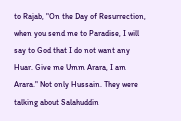to Rajab, "On the Day of Resurrection, when you send me to Paradise, I will say to God that I do not want any Huar. Give me Umm Arara, I am Arara." Not only Hussain. They were talking about Salahuddin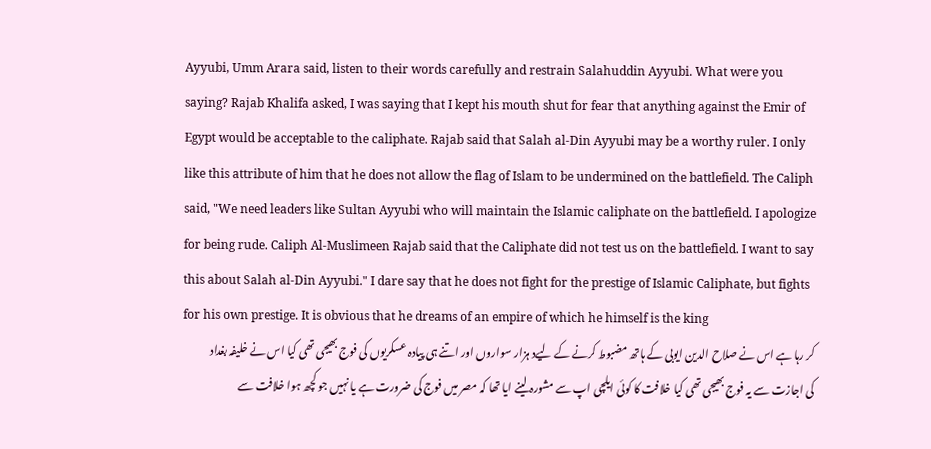Ayyubi, Umm Arara said, listen to their words carefully and restrain Salahuddin Ayyubi. What were you saying? Rajab Khalifa asked, I was saying that I kept his mouth shut for fear that anything against the Emir of Egypt would be acceptable to the caliphate. Rajab said that Salah al-Din Ayyubi may be a worthy ruler. I only like this attribute of him that he does not allow the flag of Islam to be undermined on the battlefield. The Caliph said, "We need leaders like Sultan Ayyubi who will maintain the Islamic caliphate on the battlefield. I apologize for being rude. Caliph Al-Muslimeen Rajab said that the Caliphate did not test us on the battlefield. I want to say this about Salah al-Din Ayyubi." I dare say that he does not fight for the prestige of Islamic Caliphate, but fights for his own prestige. It is obvious that he dreams of an empire of which he himself is the king
کر رہا ہے اس نے صلاح الدین ایوبی کے ہاتھ مضبوط کرنے کے لیےد ہزار سواروں اور اتنے ہی پیادہ عسکریوں کی فوج بھیجی تھی کیا اس نے خلیفہ بغداد کی اجازت سے یہ فوج بھیجی تھی کیا خلافت کا کوئی ایلچی اپ سے مشورہ لینے ایا تھا کہ مصر میں فوج کی ضرورت ہے یا نہیں جو کچھ ہوا خلافت سے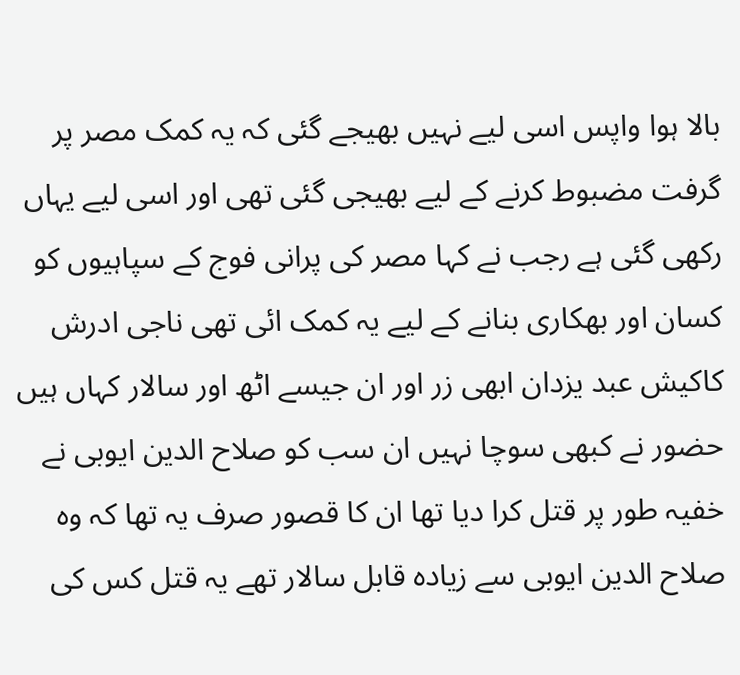بالا ہوا واپس اسی لیے نہیں بھیجے گئی کہ یہ کمک مصر پر گرفت مضبوط کرنے کے لیے بھیجی گئی تھی اور اسی لیے یہاں رکھی گئی ہے رجب نے کہا مصر کی پرانی فوج کے سپاہیوں کو کسان اور بھکاری بنانے کے لیے یہ کمک ائی تھی ناجی ادرش کاکیش عبد یزدان ابھی زر اور ان جیسے اٹھ اور سالار کہاں ہیں حضور نے کبھی سوچا نہیں ان سب کو صلاح الدین ایوبی نے خفیہ طور پر قتل کرا دیا تھا ان کا قصور صرف یہ تھا کہ وہ صلاح الدین ایوبی سے زیادہ قابل سالار تھے یہ قتل کس کی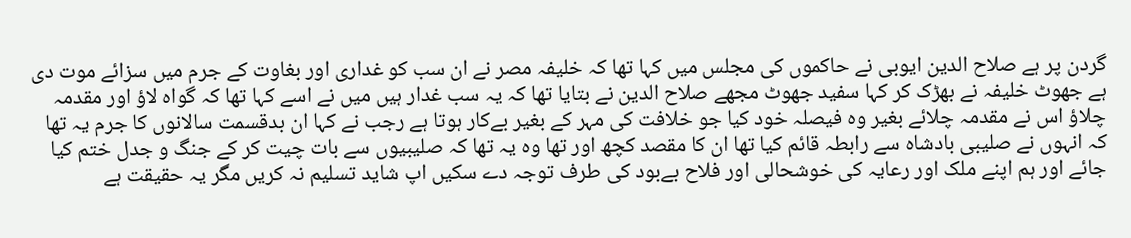گردن پر ہے صلاح الدین ایوبی نے حاکموں کی مجلس میں کہا تھا کہ خلیفہ مصر نے ان سب کو غداری اور بغاوت کے جرم میں سزائے موت دی ہے جھوٹ خلیفہ نے بھڑک کر کہا سفید جھوٹ مجھے صلاح الدین نے بتایا تھا کہ یہ سب غدار ہیں میں نے اسے کہا تھا کہ گواہ لاؤ اور مقدمہ چلاؤ اس نے مقدمہ چلائے بغیر وہ فیصلہ خود کیا جو خلافت کی مہر کے بغیر بےکار ہوتا ہے رجب نے کہا ان بدقسمت سالانوں کا جرم یہ تھا کہ انہوں نے صلیبی بادشاہ سے رابطہ قائم کیا تھا ان کا مقصد کچھ اور تھا وہ یہ تھا کہ صلیبیوں سے بات چیت کر کے جنگ و جدل ختم کیا جائے اور ہم اپنے ملک اور رعایہ کی خوشحالی اور فلاح بےبود کی طرف توجہ دے سکیں اپ شاید تسلیم نہ کریں مگر یہ حقیقت ہے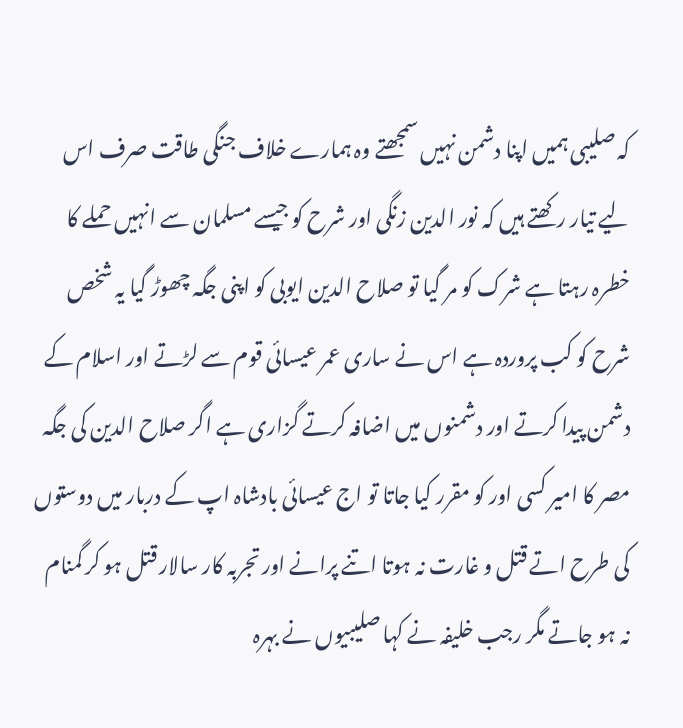کہ صلیبی ہمیں اپنا دشمن نہیں سمجھتے وہ ہمارے خلاف جنگی طاقت صرف اس لیے تیار رکھتے ہیں کہ نور الدین زنگی اور شرح کو جیسے مسلمان سے انہیں حملے کا خطرہ رہتا ہے شرک کو مر گیا تو صلاح الدین ایوبی کو اپنی جگہ چھوڑ گیا یہ شخص شرح کو کب پروردہ ہے اس نے ساری عمر عیسائی قوم سے لڑتے اور اسلام کے دشمن پیدا کرتے اور دشمنوں میں اضافہ کرتے گزاری ہے اگر صلاح الدین کی جگہ مصر کا امیر کسی اور کو مقرر کیا جاتا تو اج عیسائی بادشاہ اپ کے دربار میں دوستوں کی طرح اتے قتل و غارت نہ ہوتا اتنے پرانے اور تجربہ کار سالار قتل ہو کر گمنام نہ ہو جاتے مگر رجب خلیفہ نے کہا صلیبیوں نے بہرہ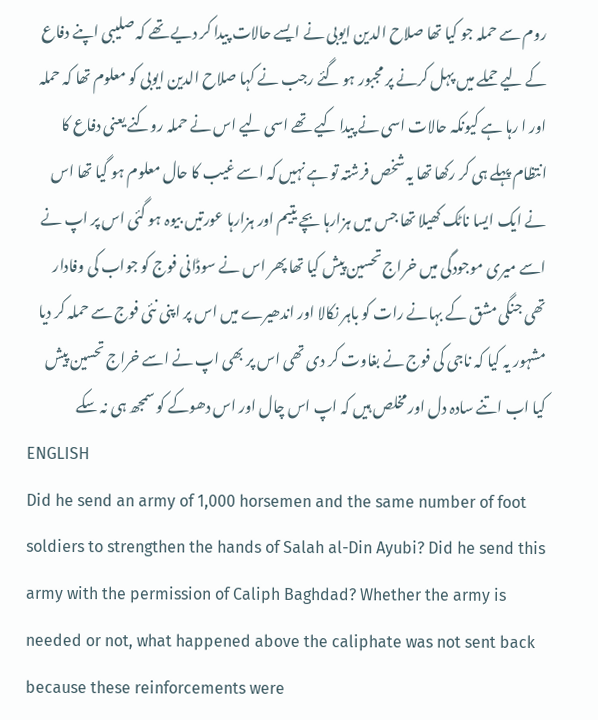روم سے حملہ جو کیا تھا صلاح الدین ایوبی نے ایسے حالات پیدا کر دیے تھے کہ صلیبی اپنے دفاع کے لیے حملے میں پہل کرنے پر مجبور ہو گئے رجب نے کہا صلاح الدین ایوبی کو معلوم تھا کہ حملہ اور ا رہا ہے کیونکہ حالات اسی نے پیدا کیے تھے اسی لیے اس نے حملہ روکنے یعنی دفاع کا انتظام پہلے ہی کر رکھا تھا یہ شخص فرشتہ تو ہے نہیں کہ اسے غیب کا حال معلوم ہو گیا تھا اس نے ایک ایسا ناٹک کھیلا تھا جس میں ہزارہا بچے یتیم اور ہزارہا عورتیں بیوہ ہو گئی اس پر اپ نے اسے میری موجودگی میں خراج تحسین پیش کیا تھا پھر اس نے سوڈانی فوج کو جواب کی وفادار تھی جنگی مشق کے بہانے رات کو باہر نکالا اور اندھیرے میں اس پر اپنی نئی فوج سے حملہ کر دیا مشہور یہ کیا کہ ناجی کی فوج نے بغاوت کر دی تھی اس پر بھی اپ نے اسے خراج تحسین پیش کیا اب اتنے سادہ دل اور مخلص ہیں کہ اپ اس چال اور اس دھوکے کو سمجھ ہی نہ سکے
ENGLISH
Did he send an army of 1,000 horsemen and the same number of foot soldiers to strengthen the hands of Salah al-Din Ayubi? Did he send this army with the permission of Caliph Baghdad? Whether the army is needed or not, what happened above the caliphate was not sent back because these reinforcements were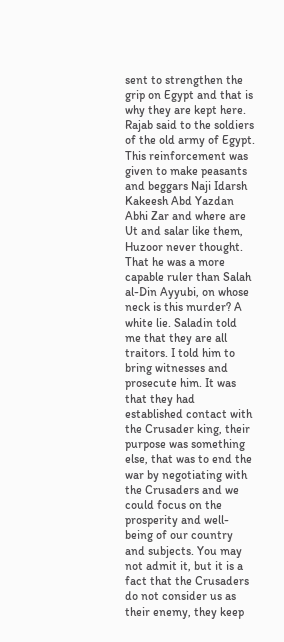sent to strengthen the grip on Egypt and that is why they are kept here. Rajab said to the soldiers of the old army of Egypt. This reinforcement was given to make peasants and beggars Naji Idarsh Kakeesh Abd Yazdan Abhi Zar and where are Ut and salar like them, Huzoor never thought. That he was a more capable ruler than Salah al-Din Ayyubi, on whose neck is this murder? A white lie. Saladin told me that they are all traitors. I told him to bring witnesses and prosecute him. It was that they had established contact with the Crusader king, their purpose was something else, that was to end the war by negotiating with the Crusaders and we could focus on the prosperity and well-being of our country and subjects. You may not admit it, but it is a fact that the Crusaders do not consider us as their enemy, they keep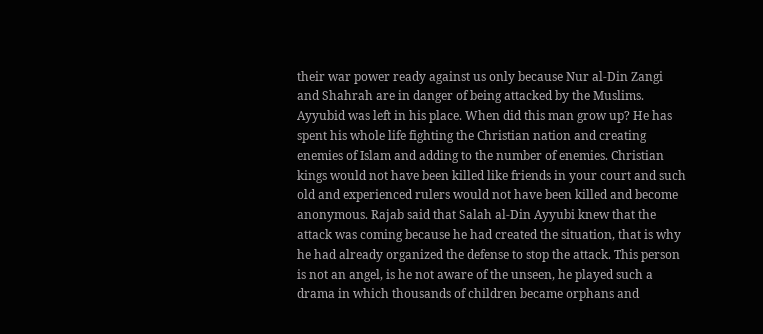their war power ready against us only because Nur al-Din Zangi and Shahrah are in danger of being attacked by the Muslims. Ayyubid was left in his place. When did this man grow up? He has spent his whole life fighting the Christian nation and creating enemies of Islam and adding to the number of enemies. Christian kings would not have been killed like friends in your court and such old and experienced rulers would not have been killed and become anonymous. Rajab said that Salah al-Din Ayyubi knew that the attack was coming because he had created the situation, that is why he had already organized the defense to stop the attack. This person is not an angel, is he not aware of the unseen, he played such a drama in which thousands of children became orphans and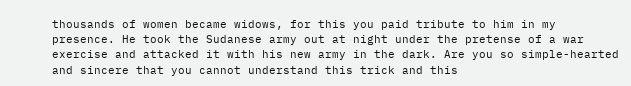thousands of women became widows, for this you paid tribute to him in my presence. He took the Sudanese army out at night under the pretense of a war exercise and attacked it with his new army in the dark. Are you so simple-hearted and sincere that you cannot understand this trick and this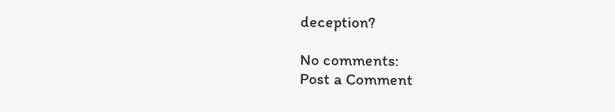deception?

No comments:
Post a Comment